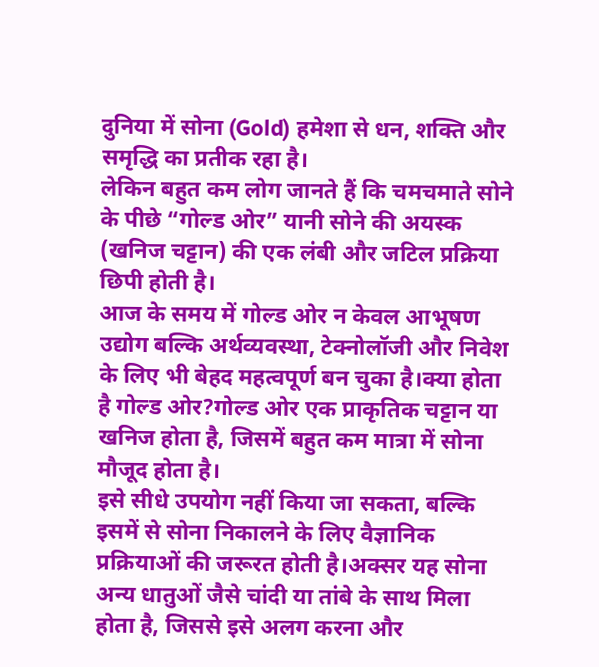दुनिया में सोना (Gold) हमेशा से धन, शक्ति और समृद्धि का प्रतीक रहा है।
लेकिन बहुत कम लोग जानते हैं कि चमचमाते सोने के पीछे “गोल्ड ओर” यानी सोने की अयस्क (खनिज चट्टान) की एक लंबी और जटिल प्रक्रिया छिपी होती है।
आज के समय में गोल्ड ओर न केवल आभूषण उद्योग बल्कि अर्थव्यवस्था, टेक्नोलॉजी और निवेश के लिए भी बेहद महत्वपूर्ण बन चुका है।क्या होता है गोल्ड ओर?गोल्ड ओर एक प्राकृतिक चट्टान या खनिज होता है, जिसमें बहुत कम मात्रा में सोना मौजूद होता है।
इसे सीधे उपयोग नहीं किया जा सकता, बल्कि इसमें से सोना निकालने के लिए वैज्ञानिक प्रक्रियाओं की जरूरत होती है।अक्सर यह सोना अन्य धातुओं जैसे चांदी या तांबे के साथ मिला होता है, जिससे इसे अलग करना और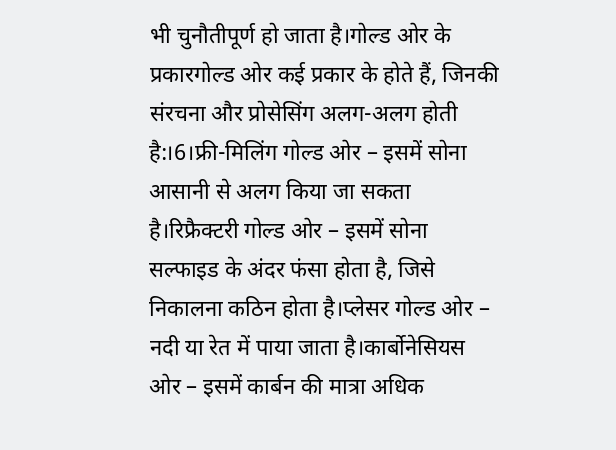भी चुनौतीपूर्ण हो जाता है।गोल्ड ओर के प्रकारगोल्ड ओर कई प्रकार के होते हैं, जिनकी संरचना और प्रोसेसिंग अलग-अलग होती है:।6।फ्री-मिलिंग गोल्ड ओर – इसमें सोना आसानी से अलग किया जा सकता है।रिफ्रैक्टरी गोल्ड ओर – इसमें सोना सल्फाइड के अंदर फंसा होता है, जिसे निकालना कठिन होता है।प्लेसर गोल्ड ओर – नदी या रेत में पाया जाता है।कार्बोनेसियस ओर – इसमें कार्बन की मात्रा अधिक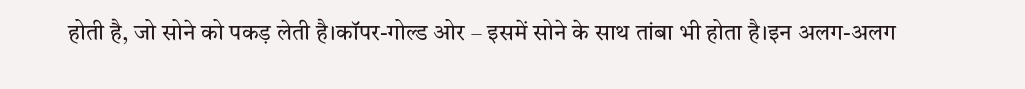होती है, जो सोने को पकड़ लेती है।कॉपर-गोल्ड ओर – इसमें सोने के साथ तांबा भी होता है।इन अलग-अलग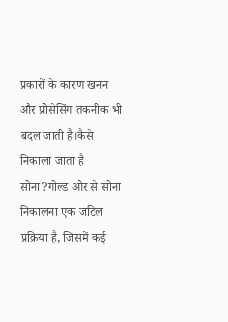प्रकारों के कारण खनन और प्रोसेसिंग तकनीक भी बदल जाती है।कैसे निकाला जाता है सोना?गोल्ड ओर से सोना निकालना एक जटिल प्रक्रिया है, जिसमें कई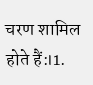चरण शामिल होते हैं:।1.